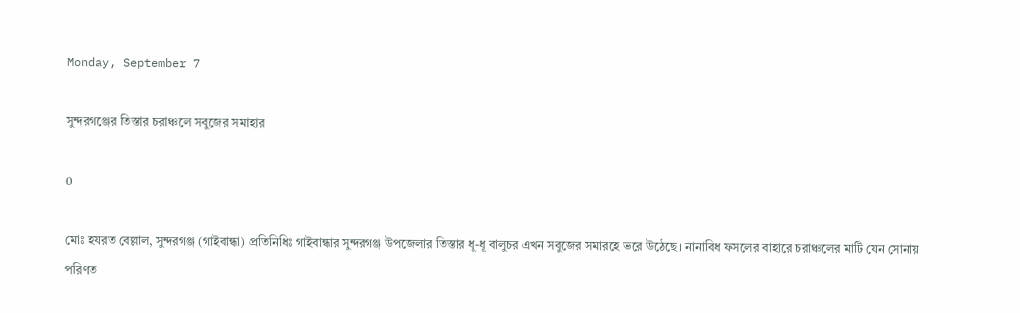Monday, September 7

সুন্দরগঞ্জের তিস্তার চরাঞ্চলে সবুজের সমাহার

0

মোঃ হযরত বেল্লাল, সুন্দরগঞ্জ (গাইবান্ধা) প্রতিনিধিঃ গাইবান্ধার সুন্দরগঞ্জ উপজেলার তিস্তার ধূ-ধূ বালুচর এখন সবুজের সমারহে ভরে উঠেছে। নানাবিধ ফসলের বাহারে চরাঞ্চলের মাটি যেন সোনায় পরিণত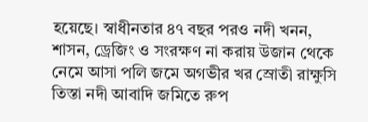হয়েছে। স্বাধীনতার ৪৭ বছর পরও নদী খনন, শাসন, ড্রেজিং ও সংরক্ষণ না করায় উজান থেকে নেমে আসা পলি জমে অগভীর খর স্রোতী রাক্ষুসি তিস্তা নদী আবাদি জমিতে রুপ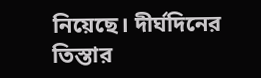নিয়েছে। দীর্ঘদিনের তিস্তার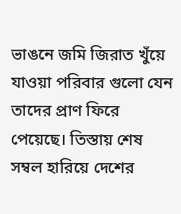ভাঙনে জমি জিরাত খুঁয়ে যাওয়া পরিবার গুলো যেন তাদের প্রাণ ফিরে পেয়েছে। তিস্তায় শেষ সম্বল হারিয়ে দেশের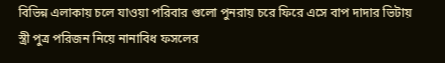বিভিন্ন এলাকায় চলে যাওয়া পরিবার গুলো পুনরায় চরে ফিরে এসে বাপ দাদার ভিটায় স্ত্রী পুত্র পরিজন নিয়ে নানাবিধ ফসলের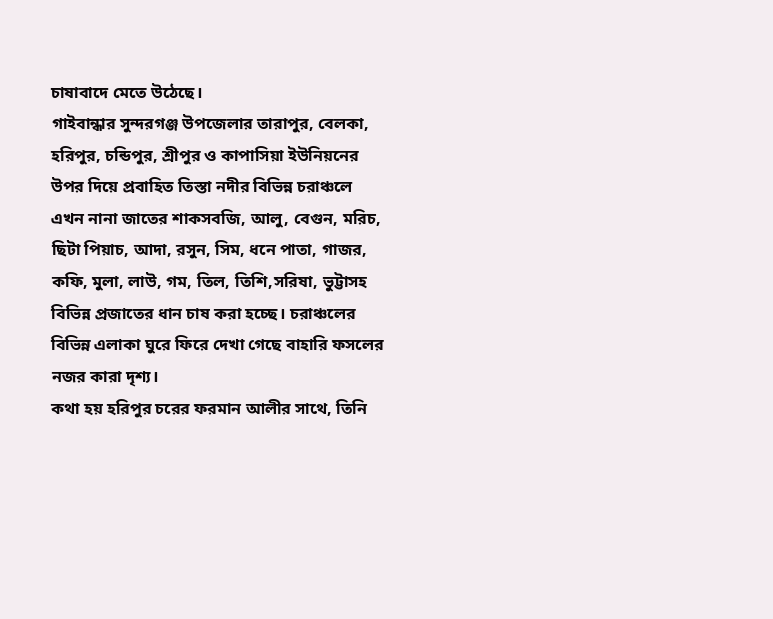চাষাবাদে মেতে উঠেছে।
গাইবান্ধার সুন্দরগঞ্জ উপজেলার তারাপুর, বেলকা, হরিপুর, চন্ডিপুর, শ্রীপুর ও কাপাসিয়া ইউনিয়নের উপর দিয়ে প্রবাহিত তিস্তা নদীর বিভিন্ন চরাঞ্চলে এখন নানা জাতের শাকসবজি, আলু, বেগুন, মরিচ, ছিটা পিয়াচ, আদা, রসুন, সিম, ধনে পাতা, গাজর, কফি, মুলা, লাউ, গম, তিল, তিশি,সরিষা, ভুট্টাসহ বিভিন্ন প্রজাতের ধান চাষ করা হচ্ছে। চরাঞ্চলের বিভিন্ন এলাকা ঘুরে ফিরে দেখা গেছে বাহারি ফসলের নজর কারা দৃশ্য।
কথা হয় হরিপুর চরের ফরমান আলীর সাথে, তিনি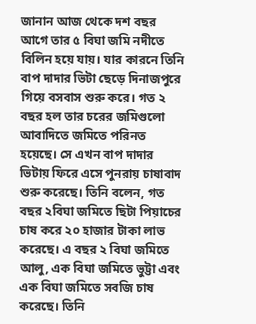জানান আজ থেকে দশ বছর আগে তার ৫ বিঘা জমি নদীতে বিলিন হয়ে যায়। যার কারনে তিনি বাপ দাদার ভিটা ছেড়ে দিনাজপুরে গিয়ে বসবাস শুরু করে। গত ২ বছর হল তার চরের জমিগুলো আবাদিতে জমিতে পরিনত হয়েছে। সে এখন বাপ দাদার ভিটায় ফিরে এসে পুনরায় চাষাবাদ শুরু করেছে। তিনি বলেন, গত বছর ২বিঘা জমিতে ছিটা পিয়াচের চাষ করে ২০ হাজার টাকা লাভ করেছে। এ বছর ২ বিঘা জমিতে আলু, এক বিঘা জমিতে ভুট্টা এবং এক বিঘা জমিতে সবজি চাষ করেছে। তিনি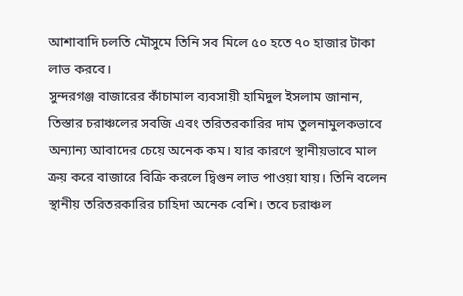আশাবাদি চলতি মৌসুমে তিনি সব মিলে ৫০ হতে ৭০ হাজার টাকা লাভ করবে।
সুন্দরগঞ্জ বাজারের কাঁচামাল ব্যবসায়ী হামিদুল ইসলাম জানান, তিস্তার চরাঞ্চলের সবজি এবং তরিতরকারির দাম তুলনামুলকভাবে অন্যান্য আবাদের চেয়ে অনেক কম। যার কারণে স্থানীয়ভাবে মাল ক্রয় করে বাজারে বিক্রি করলে দ্বিগুন লাভ পাওয়া যায়। তিনি বলেন স্থানীয় তরিতরকারির চাহিদা অনেক বেশি। তবে চরাঞ্চল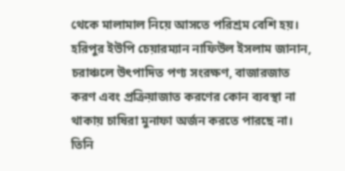থেকে মালামাল নিয়ে আসতে পরিশ্রম বেশি হয়।
হরিপুর ইউপি চেয়ারম্যান নাফিউল ইসলাম জানান, চরাঞ্চলে উৎপাদিত পণ্য সংরক্ষণ, বাজারজাত করণ এবং প্রক্রিয়াজাত করণের কোন ব্যবস্থা না থাকায় চাষিরা মুনাফা অর্জন করতে পারছে না। তিনি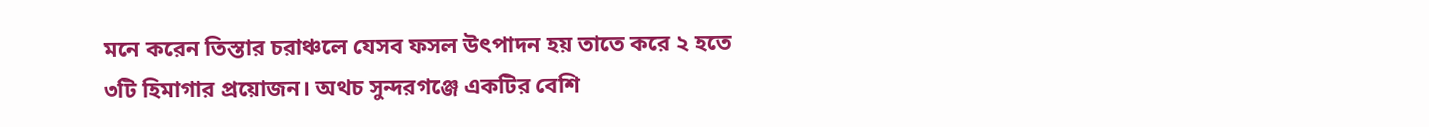মনে করেন তিস্তার চরাঞ্চলে যেসব ফসল উৎপাদন হয় তাতে করে ২ হতে ৩টি হিমাগার প্রয়োজন। অথচ সুন্দরগঞ্জে একটির বেশি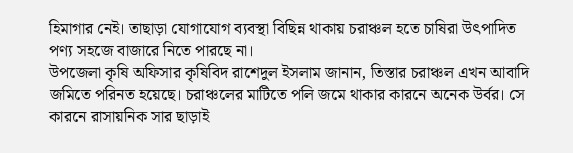হিমাগার নেই। তাছাড়া যোগাযোগ ব্যবস্থা বিছিন্ন থাকায় চরাঞ্চল হতে চাষিরা উৎপাদিত পণ্য সহজে বাজারে নিতে পারছে না।
উপজেলা কৃষি অফিসার কৃষিবিদ রাশেদুল ইসলাম জানান, তিস্তার চরাঞ্চল এখন আবাদি জমিতে পরিনত হয়েছে। চরাঞ্চলের মাটিতে পলি জমে থাকার কারনে অনেক উর্বর। সে কারনে রাসায়নিক সার ছাড়াই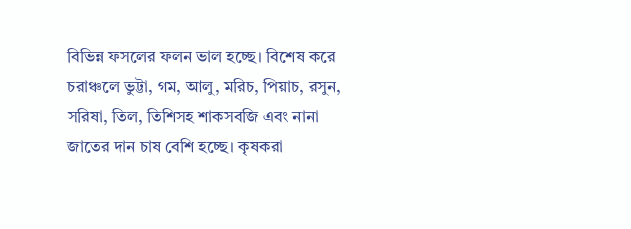বিভিন্ন ফসলের ফলন ভাল হচ্ছে। বিশেষ করে চরাঞ্চলে ভুট্টা, গম, আলু, মরিচ, পিয়াচ, রসুন, সরিষা, তিল, তিশিসহ শাকসবজি এবং নানা জাতের দান চাষ বেশি হচ্ছে। কৃষকরা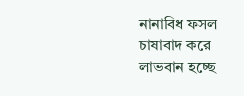নানাবিধ ফসল চাষাবাদ করে লাভবান হচ্ছে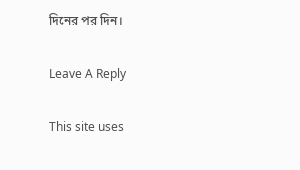দিনের পর দিন।

Leave A Reply

This site uses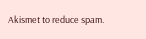Akismet to reduce spam.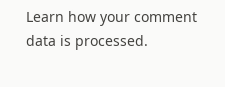Learn how your comment data is processed.